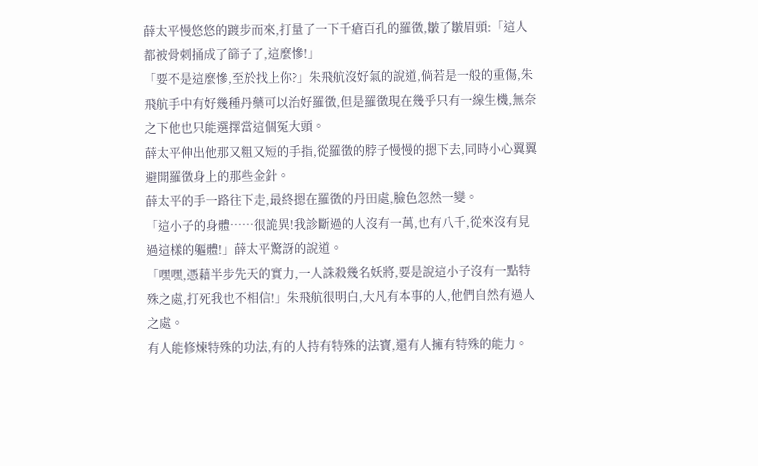薛太平慢悠悠的踱步而來,打量了一下千瘡百孔的羅徵,皺了皺眉頭:「這人都被骨刺捅成了篩子了,這麼慘!」
「要不是這麼慘,至於找上你?」朱飛航沒好氣的說道,倘若是一般的重傷,朱飛航手中有好幾種丹藥可以治好羅徵,但是羅徵現在幾乎只有一線生機,無奈之下他也只能選擇當這個冤大頭。
薛太平伸出他那又粗又短的手指,從羅徵的脖子慢慢的摁下去,同時小心翼翼避開羅徵身上的那些金針。
薛太平的手一路往下走,最終摁在羅徵的丹田處,臉色忽然一變。
「這小子的身體……很詭異!我診斷過的人沒有一萬,也有八千,從來沒有見過這樣的軀體!」薛太平驚訝的說道。
「嘿嘿,憑藉半步先天的實力,一人誅殺幾名妖將,要是說這小子沒有一點特殊之處,打死我也不相信!」朱飛航很明白,大凡有本事的人,他們自然有過人之處。
有人能修煉特殊的功法,有的人持有特殊的法寶,還有人擁有特殊的能力。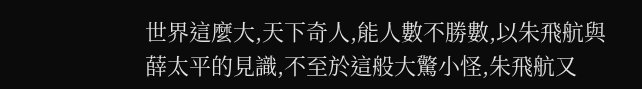世界這麼大,天下奇人,能人數不勝數,以朱飛航與薛太平的見識,不至於這般大驚小怪,朱飛航又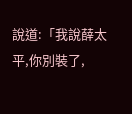說道:「我說薛太平,你別裝了,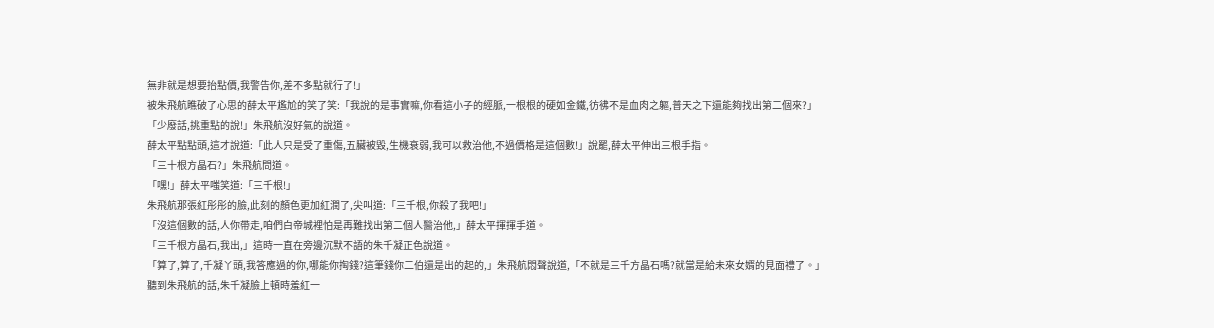無非就是想要抬點價,我警告你,差不多點就行了!」
被朱飛航瞧破了心思的薛太平尷尬的笑了笑:「我說的是事實嘛,你看這小子的經脈,一根根的硬如金鐵,彷彿不是血肉之軀,普天之下還能夠找出第二個來?」
「少廢話,挑重點的說!」朱飛航沒好氣的說道。
薛太平點點頭,這才說道:「此人只是受了重傷,五臟被毀,生機衰弱,我可以救治他,不過價格是這個數!」說罷,薛太平伸出三根手指。
「三十根方晶石?」朱飛航問道。
「嘿!」薛太平嗤笑道:「三千根!」
朱飛航那張紅彤彤的臉,此刻的顏色更加紅潤了,尖叫道:「三千根,你殺了我吧!」
「沒這個數的話,人你帶走,咱們白帝城裡怕是再難找出第二個人醫治他,」薛太平揮揮手道。
「三千根方晶石,我出,」這時一直在旁邊沉默不語的朱千凝正色說道。
「算了,算了,千凝丫頭,我答應過的你,哪能你掏錢?這筆錢你二伯還是出的起的,」朱飛航悶聲說道,「不就是三千方晶石嗎?就當是給未來女婿的見面禮了。」
聽到朱飛航的話,朱千凝臉上頓時羞紅一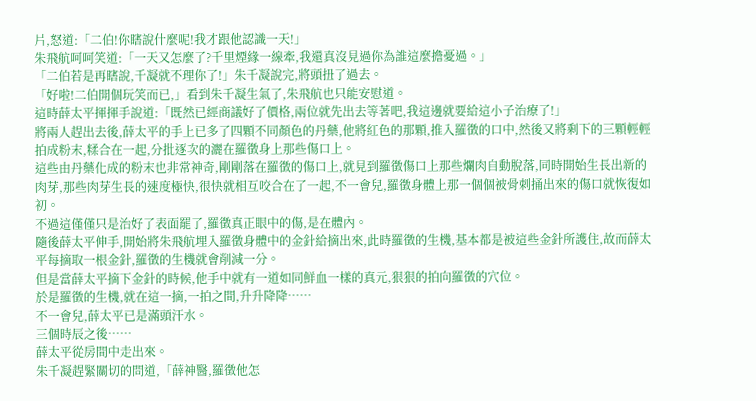片,怒道:「二伯!你瞎說什麼呢!我才跟他認識一天!」
朱飛航呵呵笑道:「一天又怎麼了?千里煙緣一線牽,我還真沒見過你為誰這麼擔憂過。」
「二伯若是再瞎說,千凝就不理你了!」朱千凝說完,將頭扭了過去。
「好啦!二伯開個玩笑而已,」看到朱千凝生氣了,朱飛航也只能安慰道。
這時薛太平揮揮手說道:「既然已經商議好了價格,兩位就先出去等著吧,我這邊就要給這小子治療了!」
將兩人趕出去後,薛太平的手上已多了四顆不同顏色的丹藥,他將紅色的那顆,推入羅徵的口中,然後又將剩下的三顆輕輕拍成粉末,糅合在一起,分批逐次的灑在羅徵身上那些傷口上。
這些由丹藥化成的粉末也非常神奇,剛剛落在羅徵的傷口上,就見到羅徵傷口上那些爛肉自動脫落,同時開始生長出新的肉芽,那些肉芽生長的速度極快,很快就相互咬合在了一起,不一會兒,羅徵身體上那一個個被骨刺捅出來的傷口就恢復如初。
不過這僅僅只是治好了表面罷了,羅徵真正眼中的傷,是在體內。
隨後薛太平伸手,開始將朱飛航埋入羅徵身體中的金針給摘出來,此時羅徵的生機,基本都是被這些金針所護住,故而薛太平每摘取一根金針,羅徵的生機就會削減一分。
但是當薛太平摘下金針的時候,他手中就有一道如同鮮血一樣的真元,狠狠的拍向羅徵的穴位。
於是羅徵的生機,就在這一摘,一拍之間,升升降降……
不一會兒,薛太平已是滿頭汗水。
三個時辰之後……
薛太平從房間中走出來。
朱千凝趕緊關切的問道,「薛神醫,羅徵他怎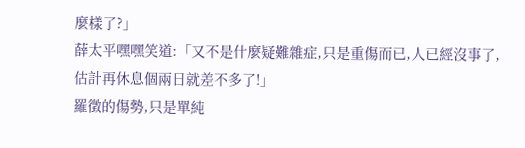麼樣了?」
薛太平嘿嘿笑道:「又不是什麼疑難雜症,只是重傷而已,人已經沒事了,估計再休息個兩日就差不多了!」
羅徵的傷勢,只是單純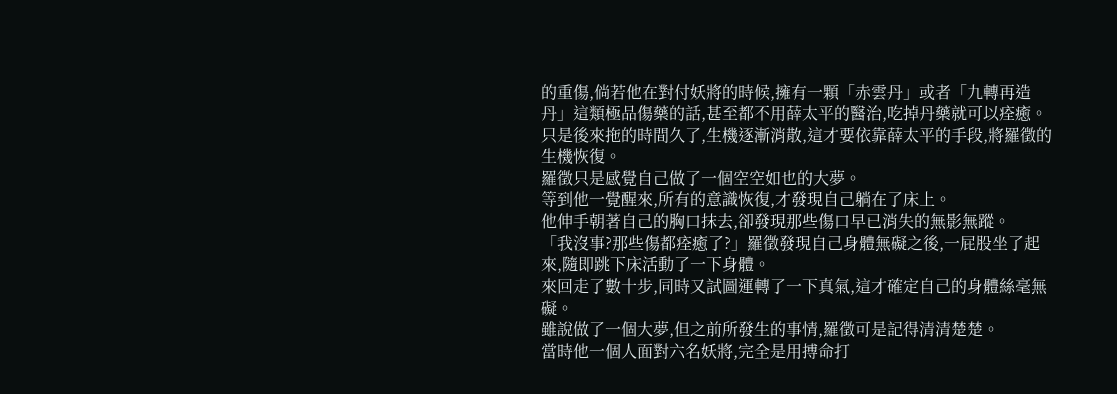的重傷,倘若他在對付妖將的時候,擁有一顆「赤雲丹」或者「九轉再造丹」這類極品傷藥的話,甚至都不用薛太平的醫治,吃掉丹藥就可以痊癒。
只是後來拖的時間久了,生機逐漸消散,這才要依靠薛太平的手段,將羅徵的生機恢復。
羅徵只是感覺自己做了一個空空如也的大夢。
等到他一覺醒來,所有的意識恢復,才發現自己躺在了床上。
他伸手朝著自己的胸口抹去,卻發現那些傷口早已消失的無影無蹤。
「我沒事?那些傷都痊癒了?」羅徵發現自己身體無礙之後,一屁股坐了起來,隨即跳下床活動了一下身體。
來回走了數十步,同時又試圖運轉了一下真氣,這才確定自己的身體絲毫無礙。
雖說做了一個大夢,但之前所發生的事情,羅徵可是記得清清楚楚。
當時他一個人面對六名妖將,完全是用搏命打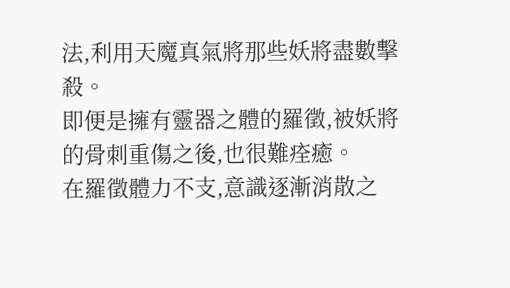法,利用天魔真氣將那些妖將盡數擊殺。
即便是擁有靈器之體的羅徵,被妖將的骨刺重傷之後,也很難痊癒。
在羅徵體力不支,意識逐漸消散之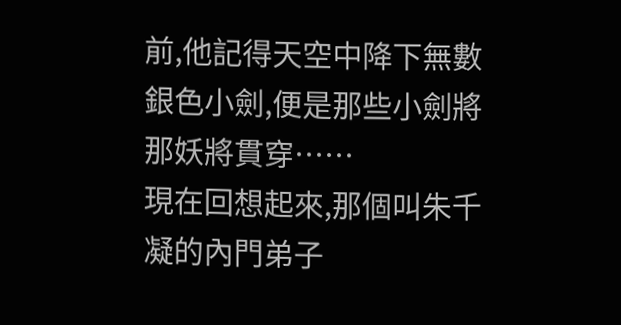前,他記得天空中降下無數銀色小劍,便是那些小劍將那妖將貫穿……
現在回想起來,那個叫朱千凝的內門弟子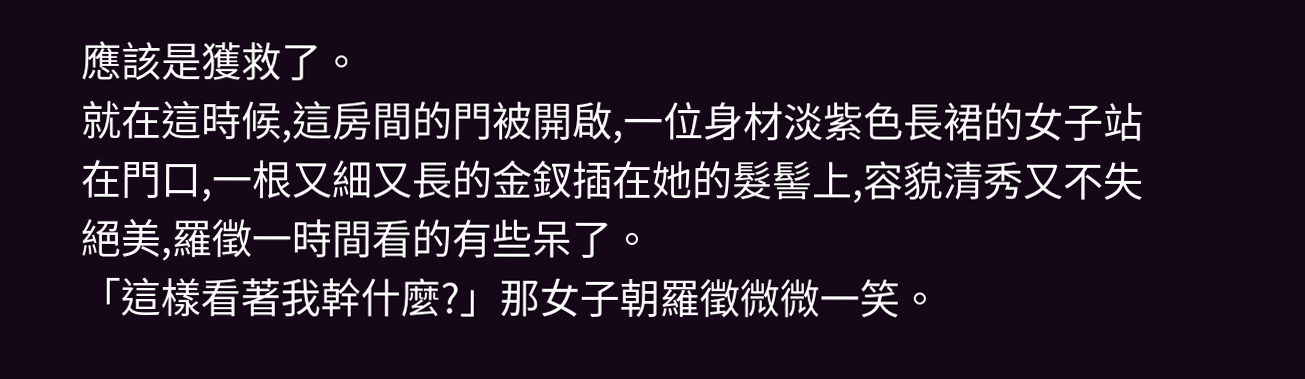應該是獲救了。
就在這時候,這房間的門被開啟,一位身材淡紫色長裙的女子站在門口,一根又細又長的金釵插在她的髮髻上,容貌清秀又不失絕美,羅徵一時間看的有些呆了。
「這樣看著我幹什麼?」那女子朝羅徵微微一笑。